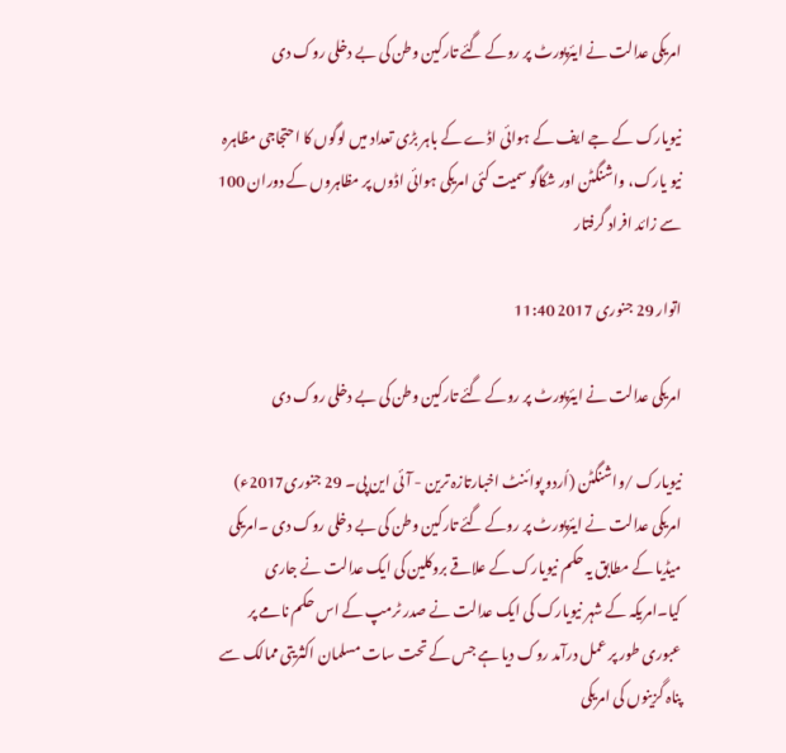امریکی عدالت نے ایئرپورٹ پر روکے گئے تارکین وطن کی بے دخلی روک دی

نیویارک کے جے ایف کے ہوائی اڈے کے باہر بڑی تعداد میں لوگوں کا احتجاجی مظاہرہ نیو یارک، واشنگٹن اور شکاگو سمیت کئی امریکی ہوائی اڈوں پر مظاہروں کے دوران 100 سے زائد افراد گرفتار

اتوار 29 جنوری 2017 11:40

امریکی عدالت نے ایئرپورٹ پر روکے گئے تارکین وطن کی بے دخلی روک دی

نیویارک /واشنگٹن (اُردو پوائنٹ اخبارتازہ ترین - آئی این پی۔ 29 جنوری2017ء) امریکی عدالت نے ایئرپورٹ پر روکے گئے تارکین وطن کی بے دخلی روک دی ۔امریکی میڈیا کے مطابق یہ حکم نیویارک کے علاقے بروکلین کی ایک عدالت نے جاری کیا۔امریکہ کے شہر نیویارک کی ایک عدالت نے صدر ٹرمپ کے اس حکم نامے پر عبوری طور پر عمل درآمد روک دیا ہے جس کے تحت سات مسلمان اکثریتی ممالک سے پناہ گزینوں کی امریکی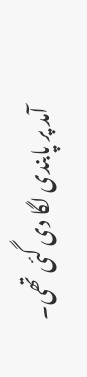آمد پر پابندی لگا دی گئی تھی۔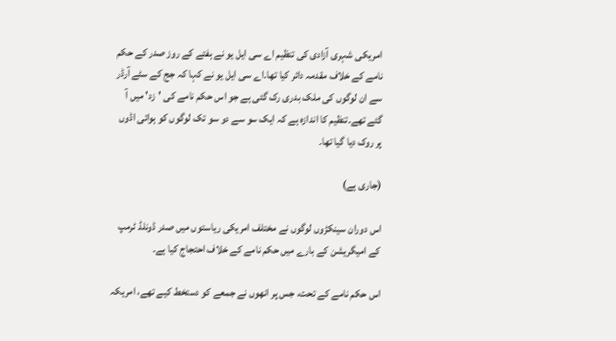امریکی شہری آزادی کی تنظیم اے سی ایل یو نے ہفتے کے روز صدر کے حکم نامے کے خلاف مقدمہ دائر کیا تھا۔اے سی ایل یو نے کہا کہ جج کے سٹے آرڈر سے ان لوگوں کی ملک بدری رک گئی ہے جو اس حکم نامے کی 'زد' میں آ گئے تھے۔تنظیم کا اندازہ ہے کہ ایک سو سے دو سو تک لوگوں کو ہوائی اڈوں پر روک دیا گیا تھا۔

(جاری ہے)

اس دوران سینکڑوں لوگوں نے مختلف امریکی ریاستوں میں صدر ڈونلڈ ٹرمپ کے امیگریشن کے بارے میں حکم نامے کے خلاف احتجاج کیا ہے۔

اس حکم نامے کے تحت، جس پر انھوں نے جمعے کو دستخط کیے تھے، امریکہ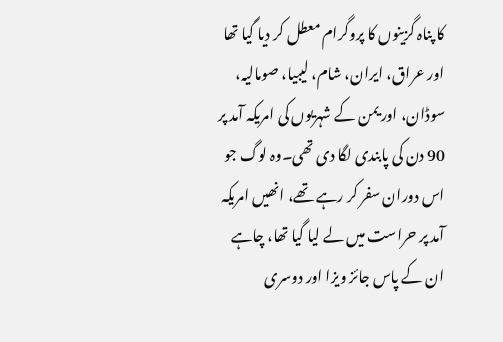کا پناہ گزینوں کا پروگرام معطل کر دیا گیا تھا اور عراق، ایران، شام، لیبیا، صومالیہ، سوڈان، اور یمن کے شہریوں کی امریکہ آمد پر 90 دن کی پابندی لگا دی تھی۔وہ لوگ جو اس دوران سفر کر رہے تھے، انھیں امریکہ آمد پر حراست میں لے لیا گیا تھا، چاہے ان کے پاس جائز ویزا اور دوسری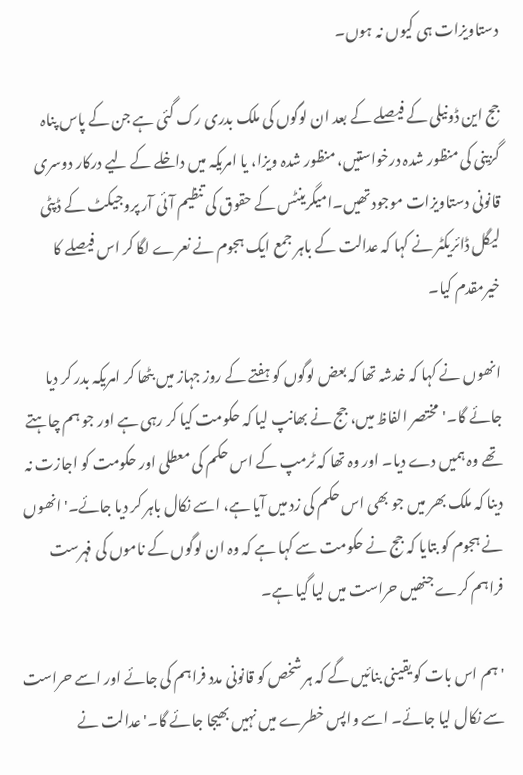دستاویزات ہی کیوں نہ ہوں۔

جج این ڈونیلی کے فیصلے کے بعد ان لوگوں کی ملک بدری رک گئی ہے جن کے پاس پناہ گزینی کی منظور شدہ درخواستیں، منظور شدہ ویزا، یا امریکہ میں داخلے کے لیے درکار دوسری قانونی دستاویزات موجود تھیں۔امیگرینٹس کے حقوق کی تنظیم آئی آر پروجیکٹ کے ڈپٹی لیگل ڈائریکٹر نے کہا کہ عدالت کے باہر جمع ایک ہجوم نے نعرے لگا کر اس فیصلے کا خیرمقدم کیا۔

انھوں نے کہا کہ خدشہ تھا کہ بعض لوگوں کو ہفتے کے روز جہاز میں بٹھا کر امریکہ بدر کر دیا جائے گا۔'مختصر الفاظ میں، جج نے بھانپ لیا کہ حکومت کیا کر رہی ہے اور جو ہم چاہتے تھے وہ ہمیں دے دیا۔ اور وہ تھا کہ ٹرمپ کے اس حکم کی معطلی اور حکومت کو اجازت نہ دینا کہ ملک بھر میں جو بھی اس حکم کی زد میں آیا ہے، اسے نکال باہر کر دیا جائے۔'انھوں نے ہجوم کو بتایا کہ جج نے حکومت سے کہا ہے کہ وہ ان لوگوں کے ناموں کی فہرست فراہم کرے جنھیں حراست میں لیا گیا ہے۔

'ہم اس بات کو یقینی بنائیں گے کہ ہر شخص کو قانونی مدد فراہم کی جائے اور اسے حراست سے نکال لیا جائے۔ اسے واپس خطرے میں نہیں بھیجا جائے گا۔'عدالت نے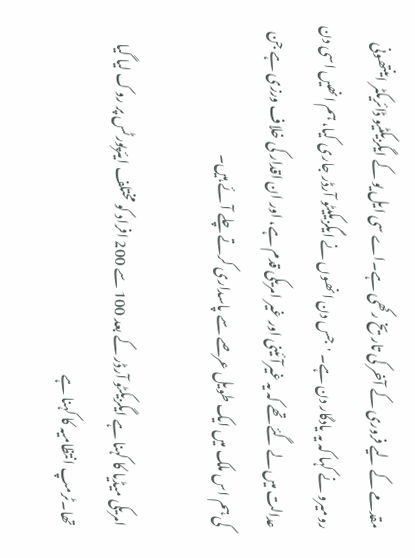مقدمے کے لیے فروری کے آخر کی تاریخ رکھی ہے۔اے سی ایل یو کے ایگزیکٹیو ڈائریکٹر اینتھونی رومیرو نے کہا کہ یہ یادگار دن ہے۔ 'جس دن انھوں نے ایگزیکیٹو آرڈر جاری کیا، ہم انھیں اسی دن عدالت میں لے گئے تھے کہ یہ غیرآئینی اور غیر امریکی قدم ہے، اور ان اقدار کی خلاف ورزی ہے جن کی ہم اس ملک میں ایک طویل عرصے سے پاسداری کرتے چلے آئے ہیں۔

امریکی میڈیا کا کہنا ہے ایگزیکٹو آرڈر کے بعد 100 سے 200 افراد کو مختلف ایئرپورٹس پر روک لیا گیا تھا۔ٹرمپ انتظامیہ کا کہنا ہے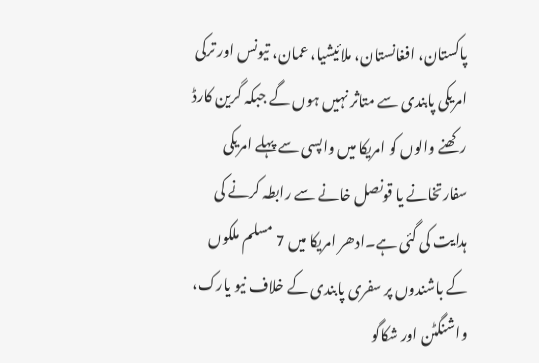پاکستان، افغانستان، ملائیشیا، عمان، تیونس اور ترکی امریکی پابندی سے متاثر نہیں ہوں گے جبکہ گرین کارڈ رکھنے والوں کو امریکا میں واپسی سے پہلے امریکی سفارتخانے یا قونصل خانے سے رابطہ کرنے کی ہدایت کی گئی ہے۔ادھر امریکا میں 7 مسلم ملکوں کے باشندوں پر سفری پابندی کے خلاف نیو یارک، واشنگٹن اور شکاگو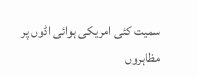سمیت کئی امریکی ہوائی اڈوں پر مظاہروں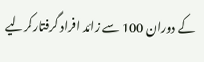کے دوران 100 سے زائد افراد گرفتارکرلیے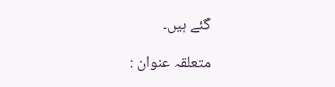گئے ہیں۔

متعلقہ عنوان :